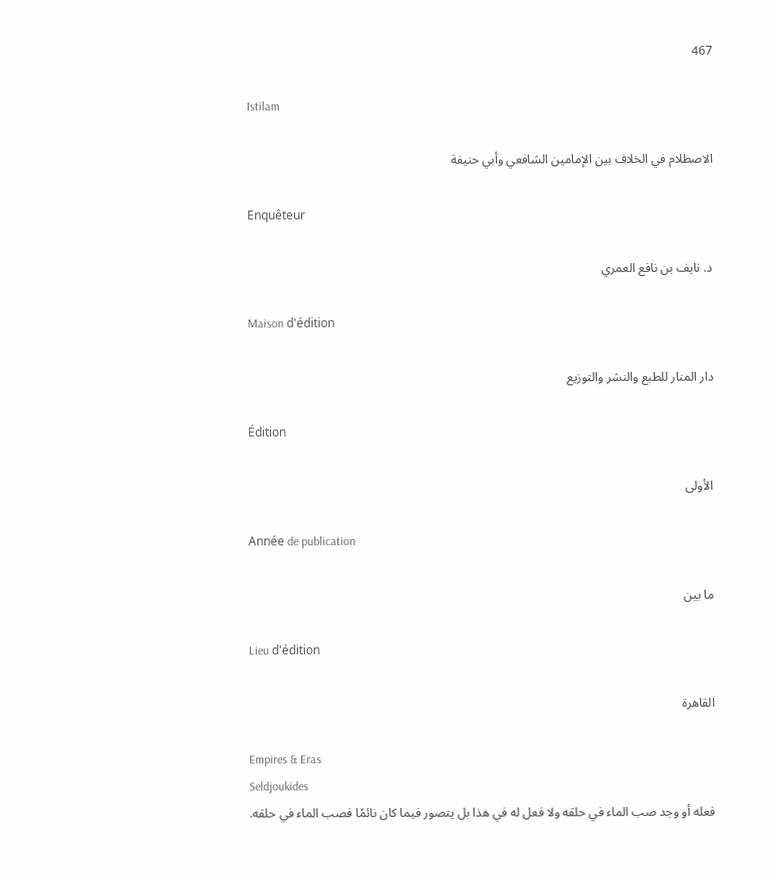467

Istilam

الاصطلام في الخلاف بين الإمامين الشافعي وأبي حنيفة

Enquêteur

د. نايف بن نافع العمري

Maison d'édition

دار المنار للطبع والنشر والتوزيع

Édition

الأولى

Année de publication

ما بين

Lieu d'édition

القاهرة

Empires & Eras
Seldjoukides
فعله أو وجد صب الماء في حلقه ولا فعل له في هذا بل يتصور فيما كان نائمًا فصب الماء في حلقه.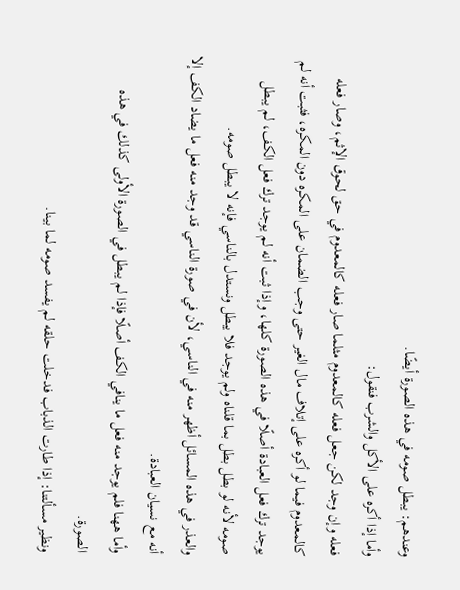وعندهم: يبطل صومه في هذه الصورة أيضًا.
وأما إذا أكره على الأكل والشرب فنقول:
فعله وإن وجد لكن جعل فعله كالمعدوم مثلما صار فعله كالمعدوم في حق لحوق الإثم، وصار فعله كالمعدوم فيما لو أكره على إتلاف مال الغير حتى وجب الضمان على المكره دون المكره، فثبت أنه لم يوجد ترك فعل العبادة أصلًا في هذه الصورة كلها، وإذا ثبت أنه لم يوجد ترك فعل الكف، لم يبطل صومه لأنه لو بطل بطل بما قلناه ولم يوجد فلا يبطل ونستدل بالناسي فإنه لا يبطل صومه.
والعذر في هذه المسائل أظهر منه في الناسي، لأن في صورة الناسي قد وجد منه فعل ما يضاد الكف إلا أنه مع نسيان العبادة.
وأما ههنا فلم يوجد منه فعل ما ينافي الكف أصلًا فإذا لم يبطل في الصورة الأولى كذلك في هذه الصورة.
ونظير مسألتنا: إذا طارت الذباب فدخلت حلقه لم يفسد صومه لما بينا.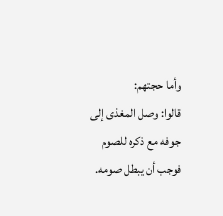وأما حجتهم:
قالوا: وصل المغذى إلى جوفه مع ذكره للصوم فوجب أن يبطل صومه.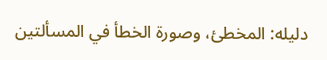دليله: المخطئ، وصورة الخطأ في المسألتين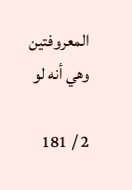المعروفتين وهي أنه لو

2 / 181